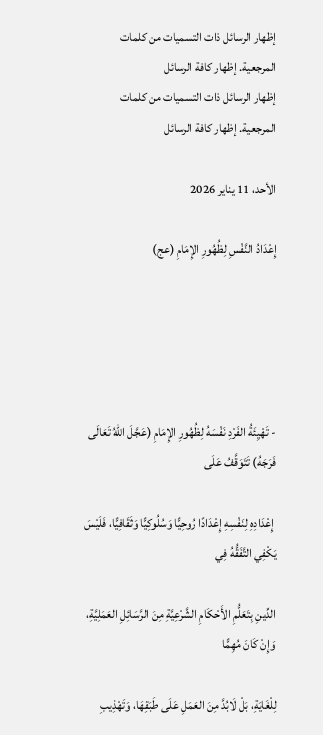إظهار الرسائل ذات التسميات من كلمات المرجعية. إظهار كافة الرسائل
إظهار الرسائل ذات التسميات من كلمات المرجعية. إظهار كافة الرسائل

الأحد، 11 يناير 2026

إِعْدَادُ النَّفْسِ لِظُهُورِ الإِمَامِ (عج)





- تَهْيِئَةُ الفَرْدِ نَفْسَهُ لِظُهُورِ الإِمَامِ (عَجَّلَ اللهُ تَعَالَى فَرَجَهُ) تَتَوَقَّفُ عَلَى

 إِعْدَادِهِ لِنَفْسِهِ إِعْدَادًا رُوحِيًّا وَسُلُوكِيًّا وَثَقَافِيًّا، فَلَيْسَ يَكْفِي التَّفَقُّهُ فِي

الدِّينِ بِتَعَلُّمِ الأَحْكَامِ الشَّرْعِيَّةِ مِنَ الرَّسَائِلِ العَمَلِيَّةِ، وَإِنْ كَانَ مُهِمًّا

لِلْغَايَةِ، بَلْ لَابُدَّ مِنَ العَمَلِ عَلَى طَبَقِهَا، وَتَهْذِيبِ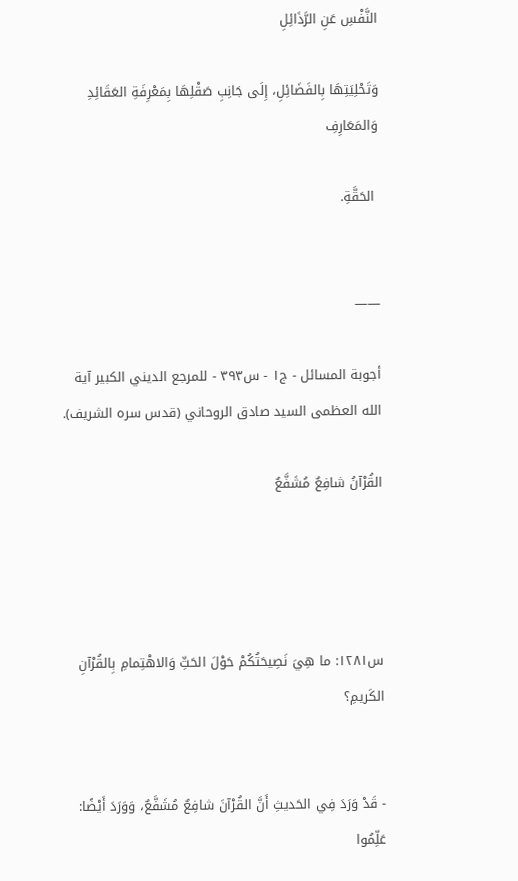النَّفْسِ عَنِ الرَّذَائِلِ

وَتَحْلِيَتِهَا بِالفَضَائِلِ، إِلَى جَانِبِ صَقْلِهَا بِمَعْرِفَةِ العَقَائِدِ وَالمَعَارِفِ

 الحَقَّةِ.


——

أجوبة المسائل - ج١ - س٣٩٣ - للمرجع الديني الكبير آية الله العظمى السيد صادق الروحاني (قدس سره الشريف).

القُرْآنُ شافِعٌ مُشَفَّعٌ




س١٢٨١: ما هِيَ نَصِيحَتُكُمْ حَوْلَ الحَثِّ وَالاهْتِمامِ بِالقُرْآنِ الكَريمِ؟


- قَدْ وَرَدَ فِي الحَديثِ أَنَّ القُرْآنَ شافِعٌ مُشَفَّعٌ، وَوَرَدَ أَيْضًا: عَلِّمُوا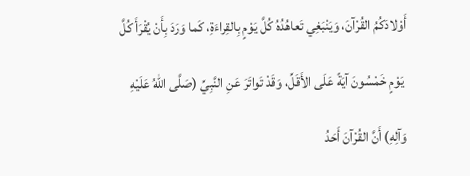أَوْلادَكُمُ القُرْآنَ، وَيَنْبَغِي تَعاهُدُهُ كُلَّ يَوْمٍ بِالقِراءَةِ، كَما وَرَدَ بِأَنْ يُقْرَأَ كُلَّ

 يَوْمٍ خَمْسُونَ آيَةً عَلَى الأَقَلِّ، وَقَدْ تَواتَرَ عَنِ النَّبِيِّ (صَلَّى اللهُ عَلَيْهِ

وَآلِهِ) أَنَّ القُرْآنَ أَحَدُ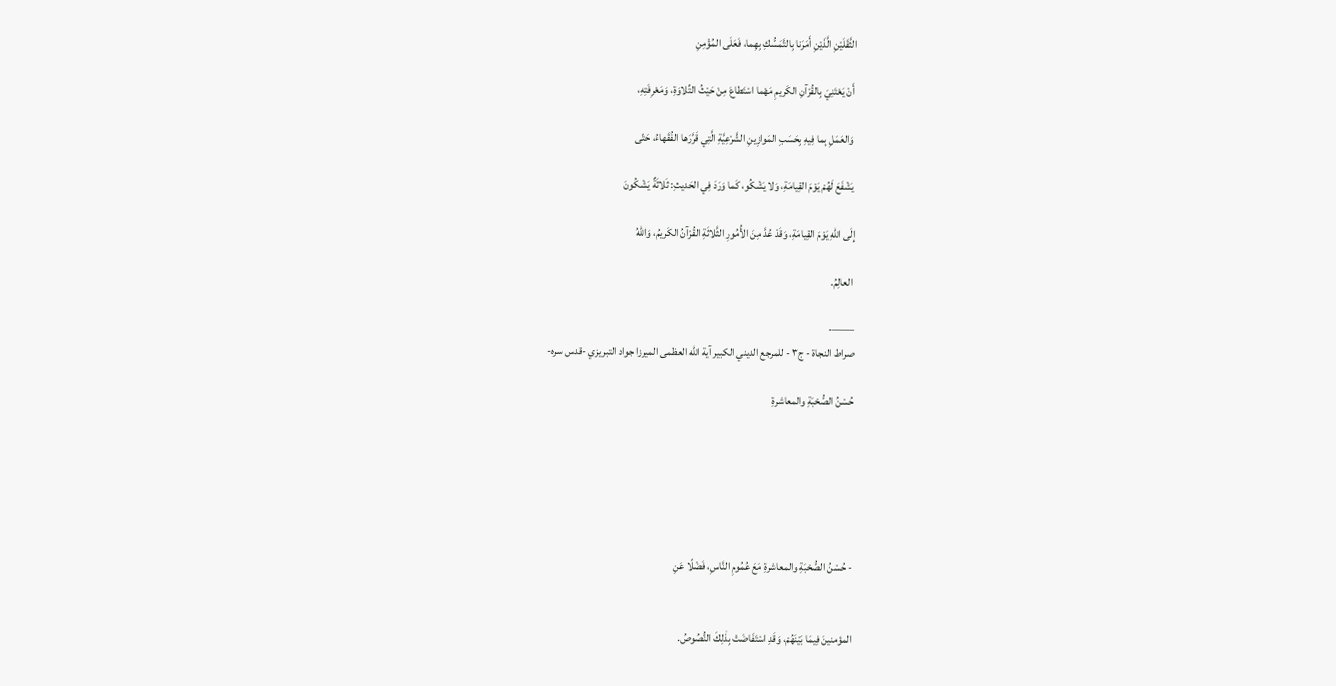الثَّقَلَيْنِ الَّذَيْنِ أَمَرَنا بِالتَّمَسُّكِ بِهِما، فَعَلَى المُؤْمِنِ

 أَنْ يَعْتَنِيَ بِالقُرْآنِ الكَريمِ مَهْما اسْتَطاعَ مِنْ حَيْثُ التِّلاوَةِ، وَمَعْرِفَتِهِ،

 وَالعَمَلِ بِما فِيهِ بِحَسَبِ المَوازِينِ الشَّرْعِيَّةِ الَّتِي قَرَّرَها الفُقَهاءُ، حَتّى

 يَشْفَعَ لَهُمْ يَوْمَ القِيامَةِ، وَلا يَشْكُو، كَما وَرَدَ فِي الحَديثِ: ثَلاثَةٌ يَشْكُونَ

إِلَى اللهِ يَوْمَ القِيامَةِ، وَقَدْ عُدَّ مِنَ الأُمُورِ الثَّلاثَةِ القُرْآنُ الكَريمُ، وَاللهُ

 العالِمُ.

——-
صراط النجاة - ج٣ - للمرجع الديني الكبير آية الله العظمى الميرزا جواد التبريزي -قدس سره-

حُسْنُ الصُّحْبَةِ والمعاشرةِ






- حُسْنُ الصُّحْبَةِ والمعاشرةِ مَعَ عُمُومِ النَّاسِ، فَضْلًا عَنِ


المؤمنينَ فِيمَا بَيْنَهُمْ، وَقَدِ اسْتَفَاضَتْ بِذٰلِكَ النُّصُوصُ.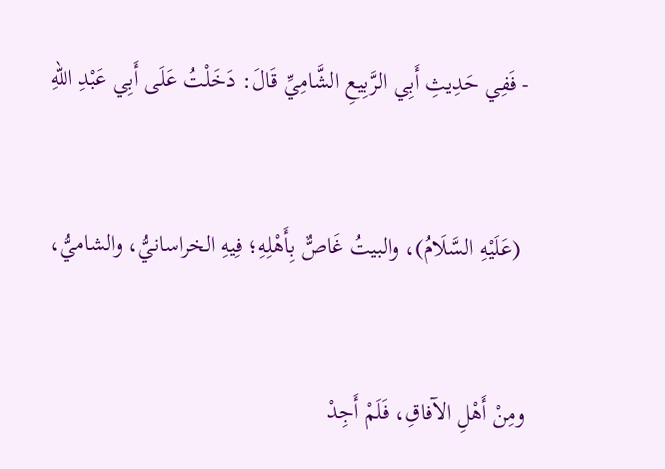- فَفِي حَدِيثِ أَبِي الرَّبِيعِ الشَّامِيِّ قَالَ: دَخَلْتُ عَلَى أَبِي عَبْدِ اللهِ


 (عَلَيْهِ السَّلَامُ)، والبيتُ غَاصٌّ بِأَهْلِهِ؛ فِيهِ الخراسانيُّ، والشاميُّ،


ومِنْ أَهْلِ الآفاقِ، فَلَمْ أَجِدْ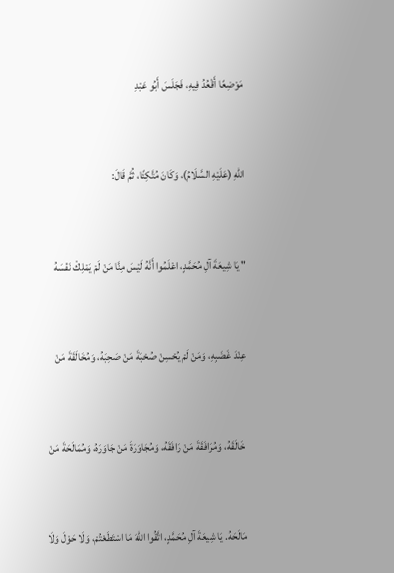مَوْضِعًا أَقْعُدُ فِيهِ، فَجَلَسَ أَبُو عَبْدِ


اللهِ (عَلَيْهِ السَّلَامُ)، وَكَانَ مُتَّكِئًا، ثُمَّ قَالَ:


" يَا شِيعَةَ آلِ مُحَمَّدٍ، اعْلَمُوا أَنَّهُ لَيْسَ مِنَّا مَنْ لَمْ يَمْلِكْ نَفْسَهُ


عِنْدَ غَضَبِهِ، وَمَنْ لَمْ يُحْسِنْ صُحْبَةَ مَنْ صَحِبَهُ، وَمُخَالَقَةَ مَنْ


 خَالَقَهُ، وَمُرَافَقَةَ مَنْ رَافَقَهُ، وَمُجَاوَرَةَ مَنْ جَاوَرَهُ، وَمُمَالَحَةَ مَنْ


 مَالَحَهُ. يَا شِيعَةَ آلِ مُحَمَّدٍ، اتَّقُوا اللهَ مَا اسْتَطَعْتُمْ، وَلَا حَوْلَ وَلَا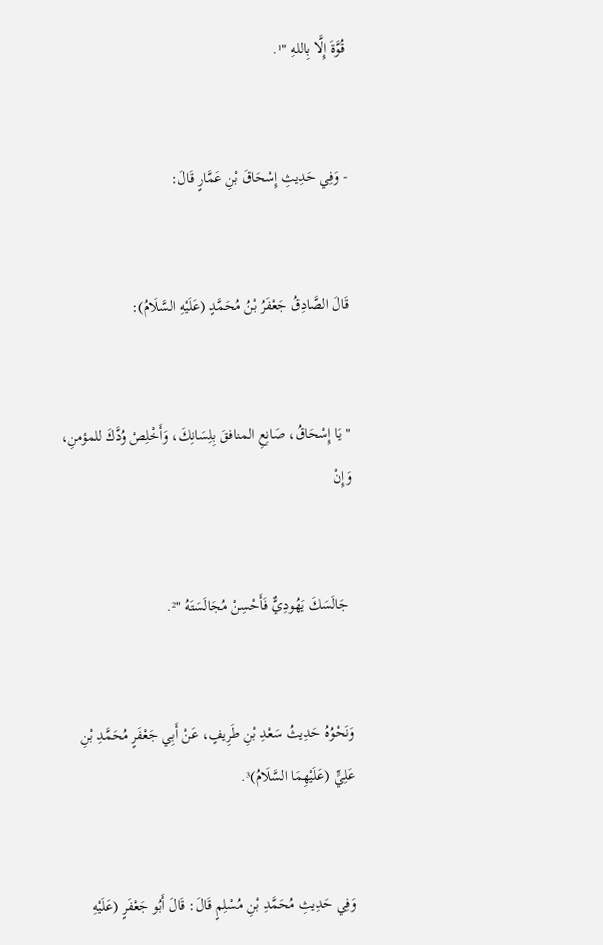قُوَّةَ إِلَّا بِاللهِ "¹.


- وَفِي حَدِيثِ إِسْحَاقَ بْنِ عَمَّارٍ قَالَ:


قَالَ الصَّادِقُ جَعْفَرُ بْنُ مُحَمَّدٍ (عَلَيْهِ السَّلَامُ):


" يَا إِسْحَاقُ، صَانِعِ المنافقَ بِلِسَانِكَ، وَأَخْلِصْ وُدَّكَ للمؤمنِ، وَإِنْ


 جَالَسَكَ يَهُودِيٌّ فَأَحْسِنْ مُجَالَسَتَهُ "².


وَنَحْوُهُ حَدِيثُ سَعْدِ بْنِ طَرِيفٍ، عَنْ أَبِي جَعْفَرٍ مُحَمَّدِ بْنِ عَلِيٍّ (عَلَيْهِمَا السَّلَامُ)³.


وَفِي حَدِيثِ مُحَمَّدِ بْنِ مُسْلِمٍ قَالَ: قَالَ أَبُو جَعْفَرٍ (عَلَيْهِ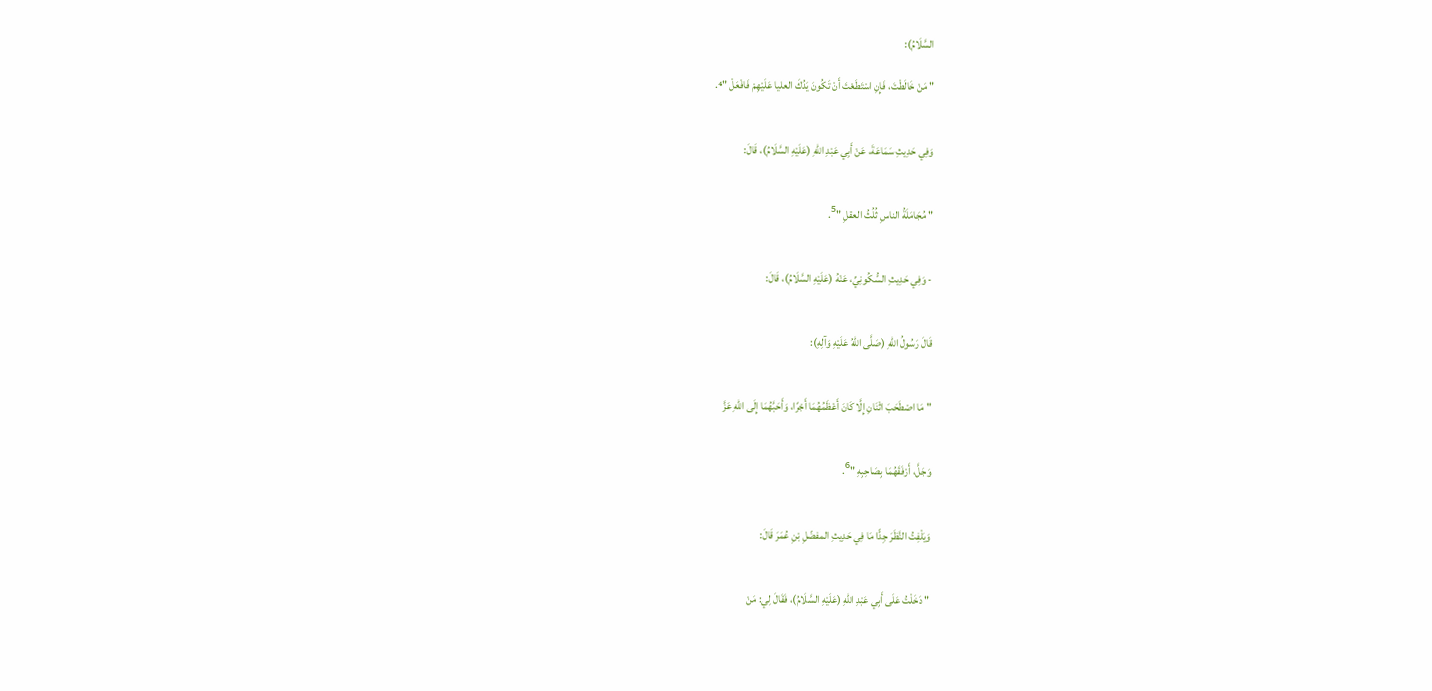السَّلَامُ):

" مَنْ خَالَطْتَ، فَإِنِ اسْتَطَعْتَ أَنْ تَكُونَ يَدُكَ العليا عَلَيْهِمْ فَافْعَلْ "⁴.


وَفِي حَدِيثِ سَمَاعَةَ، عَنْ أَبِي عَبْدِ اللهِ (عَلَيْهِ السَّلَامُ)، قَالَ:


" مُجَامَلَةُ الناسِ ثُلُثُ العقلِ "⁵.


- وَفِي حَدِيثِ السُّكُونِيِّ، عَنْهُ (عَلَيْهِ السَّلَامُ)، قَالَ:


قَالَ رَسُولُ اللهِ (صَلَّى اللهُ عَلَيْهِ وَآلِهِ):


" مَا اصْطَحَبَ اثْنَانِ إِلَّا كَانَ أَعْظَمُهُمَا أَجْرًا، وَأَحَبَّهُمَا إِلَى اللهِ عَزَّ


وَجَلَّ، أَرْفَقَهُمَا بِصَاحِبِهِ "⁶.


وَيَلْفِتُ النَّظَرَ جِدًّا مَا فِي حَدِيثِ المفضّلِ بْنِ عُمَرَ قَالَ:


" دَخَلْتُ عَلَى أَبِي عَبْدِ اللهِ (عَلَيْهِ السَّلَامُ)، فَقَالَ لِي: مَنْ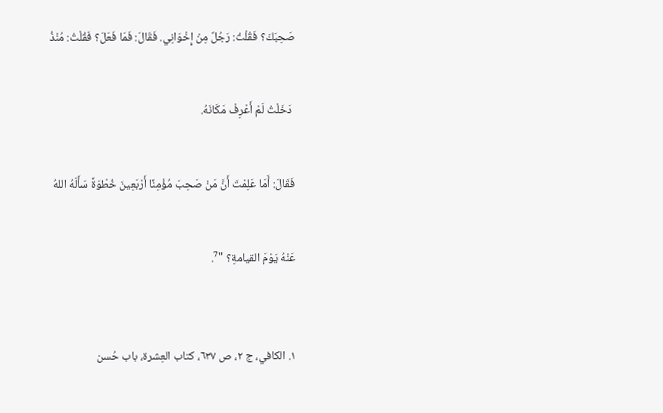صَحِبَكَ؟ فَقُلْتُ: رَجُلٌ مِنْ إِخْوَانِي. فَقَالَ: فَمَا فَعَلَ؟ فَقُلْتُ: مُنْذُ


 دَخَلْتُ لَمْ أَعْرِفْ مَكَانَهُ.


فَقَالَ: أَمَا عَلِمْتَ أَنَّ مَنْ صَحِبَ مُؤْمِنًا أَرْبَعِينَ خُطْوَةً سَأَلَهُ اللهُ


عَنْهُ يَوْمَ القيامةِ؟ "⁷.



١. الكافي، ج ٢، ص ٦٣٧، كتاب العِشرة، باب حُسن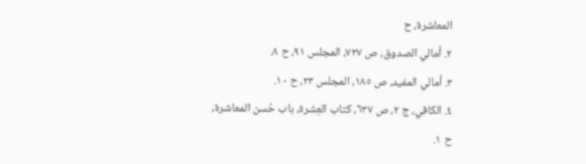المعاشرة، ح
٢. أمالي الصدوق، ص ٧٢٧، المجلس ٩١، ح ٨.
٣. أمالي المفيد، ص ١٨٥، المجلس ٢٣، ح ١٠.
٤. الكافي، ج ٢، ص ٦٣٧، كتاب العِشرة، باب حُسن المعاشرة، ح ١.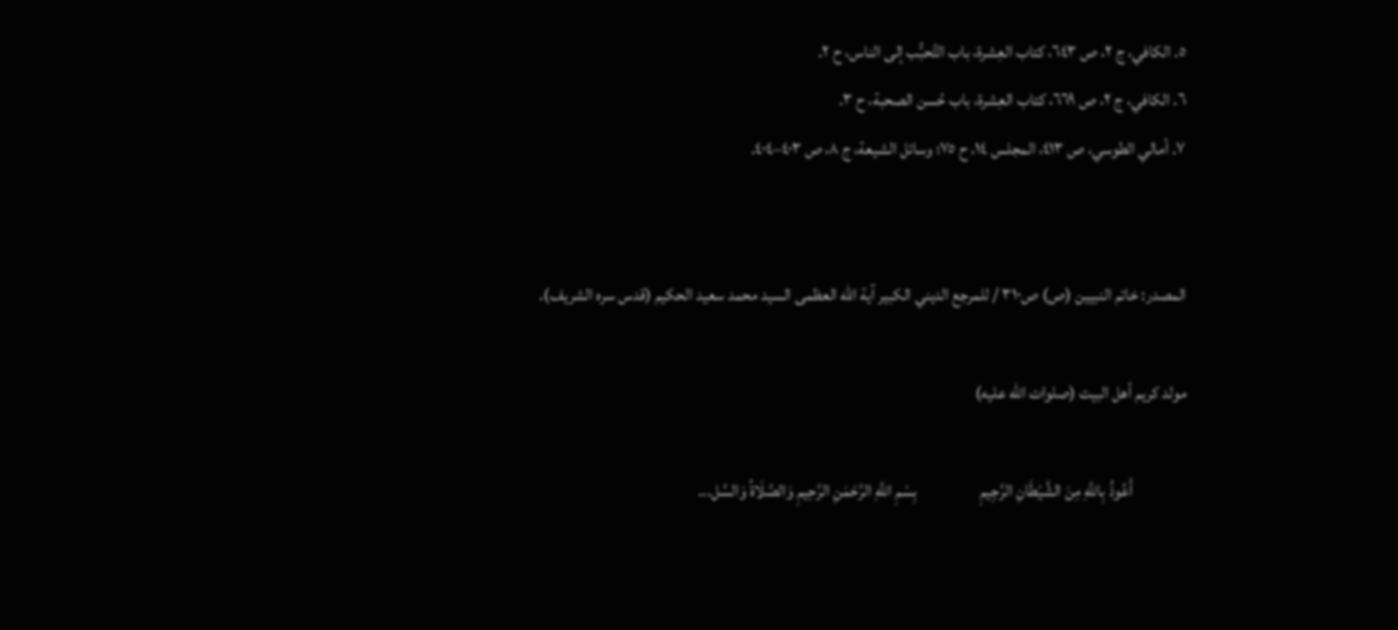٥. الكافي، ج ٢، ص ٦٤٣، كتاب العِشرة، باب التَّحبُّب إلى الناس، ح ٢.
٦. الكافي، ج ٢، ص ٦٦٩، كتاب العِشرة، باب حُسن الصحبة، ح ٣.
٧. أمالي الطوسي، ص ٤١٣، المجلس ١٤، ح ٧٥؛ وسائل الشيعة، ج ٨، ص ٤٠٣–٤٠٤.


المصدر: خاتم النبيين (ص) ص٣١٠ / للمرجع الديني الكبير آية الله العظمى السيد محمد سعيد الحكيم (قدس سره الشريف).

مولد كريم أهل البيت (صلوات الله عليه)

                أَعُوذُ بِاللَّهِ مِنَ الشَّيْطَانِ الرَّجِيمِ                   بِسْمِ اللَّهِ الرَّحْمَنِ الرَّحِيمِ وَالصَّلَاةُ وَالسَّل...